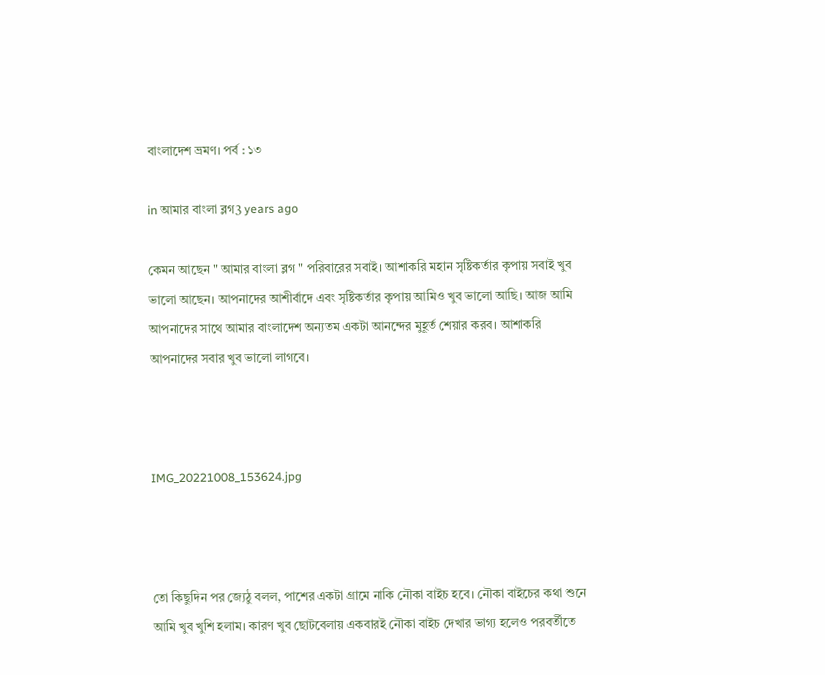বাংলাদেশ ভ্রমণ। পর্ব : ১৩

in আমার বাংলা ব্লগ3 years ago

কেমন আছেন " আমার বাংলা ব্লগ " পরিবারের সবাই। আশাকরি মহান সৃষ্টিকর্তার কৃপায় সবাই খুব ভালো আছেন। আপনাদের আশীর্বাদে এবং সৃষ্টিকর্তার কৃপায় আমিও খুব ভালো আছি। আজ আমি আপনাদের সাথে আমার বাংলাদেশ অন্যতম একটা আনন্দের মুহূর্ত শেয়ার করব। আশাকরি আপনাদের সবার খুব ভালো লাগবে।



IMG_20221008_153624.jpg



তো কিছুদিন পর জ্যেঠু বলল, পাশের একটা গ্রামে নাকি নৌকা বাইচ হবে। নৌকা বাইচের কথা শুনে আমি খুব খুশি হলাম। কারণ খুব ছোটবেলায় একবারই নৌকা বাইচ দেখার ভাগ্য হলেও পরবর্তীতে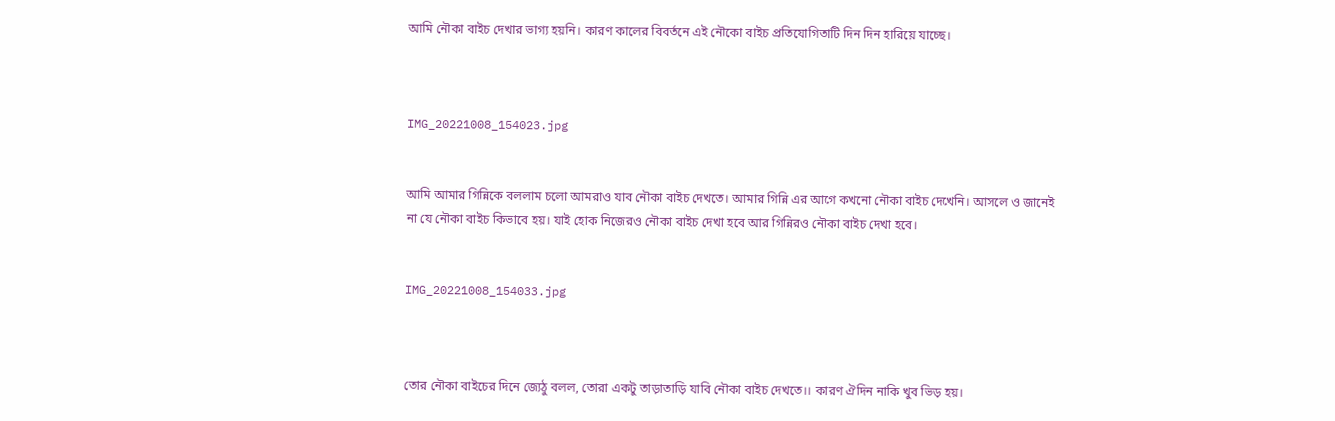আমি নৌকা বাইচ দেখার ভাগ্য হয়নি। কারণ কালের বিবর্তনে এই নৌকো বাইচ প্রতিযোগিতাটি দিন দিন হারিয়ে যাচ্ছে।



IMG_20221008_154023.jpg


আমি আমার গিন্নিকে বললাম চলো আমরাও যাব নৌকা বাইচ দেখতে। আমার গিন্নি এর আগে কখনো নৌকা বাইচ দেখেনি। আসলে ও জানেই না যে নৌকা বাইচ কিভাবে হয়। যাই হোক নিজেরও নৌকা বাইচ দেখা হবে আর গিন্নিরও নৌকা বাইচ দেখা হবে।


IMG_20221008_154033.jpg



তোর নৌকা বাইচের দিনে জ্যেঠু বলল, তোরা একটু তাড়াতাড়ি যাবি নৌকা বাইচ দেখতে।। কারণ ঐদিন নাকি খুব ভিড় হয়।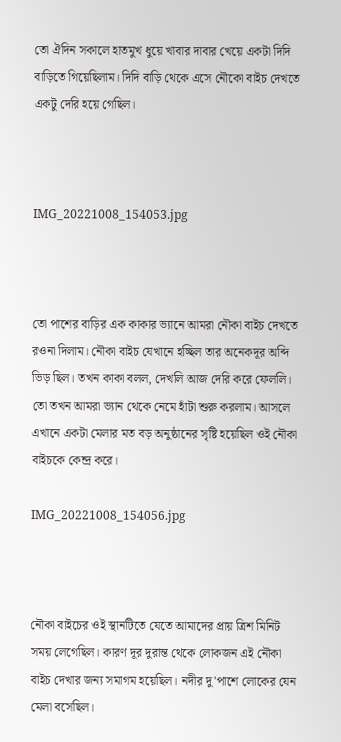তো ঐদিন সকালে হাতমুখ ধুয়ে খাবার দাবার খেয়ে একটা দিদি বাড়িতে গিয়েছিলাম। দিদি বাড়ি থেকে এসে নৌকো বাইচ দেখতে একটু দেরি হয়ে গেছিল।



IMG_20221008_154053.jpg



তো পাশের বাড়ির এক কাকার ভ্যানে আমরা নৌকা বাইচ দেখতে রওনা দিলাম। নৌকা বাইচ যেখানে হচ্ছিল তার অনেকদূর অব্দি ভিড় ছিল। তখন কাকা বলল, দেখলি আজ দেরি করে ফেললি। তো তখন আমরা ভ্যান থেকে নেমে হাঁটা শুরু করলাম। আসলে এখানে একটা মেলার মত বড় অনুষ্ঠানের সৃষ্টি হয়েছিল ওই নৌকা বাইচকে কেন্দ্র করে।

IMG_20221008_154056.jpg



নৌকা বাইচের ওই স্থানটিতে যেতে আমাদের প্রায় ত্রিশ মিনিট সময় লেগেছিল। কারণ দূর দুরান্ত থেকে লোকজন এই নৌকা বাইচ দেখার জন্য সমাগম হয়েছিল। নদীর দু'পাশে লোকের যেন মেলা বসেছিল।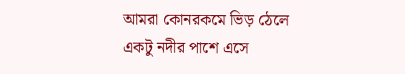আমরা কোনরকমে ভিড় ঠেলে একটু নদীর পাশে এসে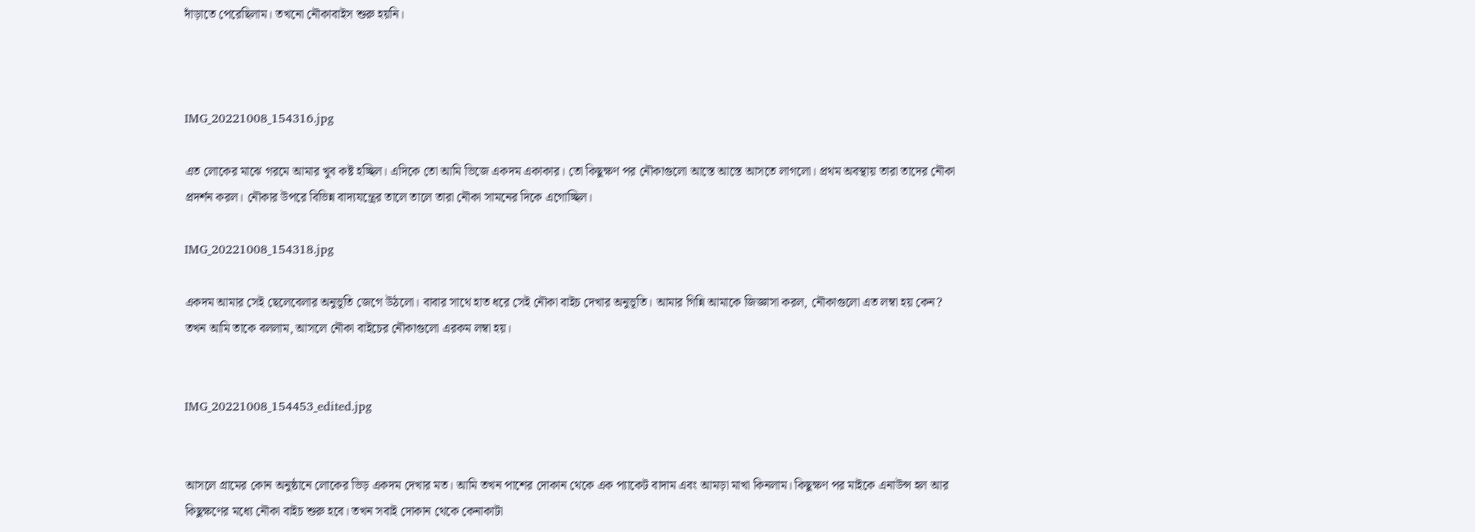দাঁড়াতে পেরেছিলাম। তখনো নৌকাবাইস শুরু হয়নি।



IMG_20221008_154316.jpg

এত লোকের মাঝে গরমে আমার খুব কষ্ট হচ্ছিল। এদিকে তো আমি ভিজে একদম একাকার। তো কিছুক্ষণ পর নৌকাগুলো আস্তে আস্তে আসতে লাগলো। প্রথম অবস্থায় তারা তাদের নৌকা প্রদর্শন করল। নৌকার উপরে বিভিন্ন বাদ্যযন্ত্রের তালে তালে তারা নৌকা সামনের দিকে এগোচ্ছিল।

IMG_20221008_154318.jpg

একদম আমার সেই ছেলেবেলার অনুভূতি জেগে উঠলো। বাবার সাথে হাত ধরে সেই নৌকা বাইচ দেখার অনুভূতি। আমার গিন্নি আমাকে জিজ্ঞাসা করল, নৌকাগুলো এত লম্বা হয় কেন? তখন আমি তাকে বললাম, আসলে নৌকা বাইচের নৌকাগুলো এরকম লম্বা হয়।


IMG_20221008_154453_edited.jpg


আসলে গ্রামের কোন অনুষ্ঠানে লোকের ভিড় একদম দেখার মত। আমি তখন পাশের দোকান থেকে এক প্যাকেট বাদাম এবং আমড়া মাখা কিনলাম। কিছুক্ষণ পর মাইকে এনাউন্স হল আর কিছুক্ষণের মধ্যে নৌকা বাইচ শুরু হবে। তখন সবাই দোকান থেকে কেনাকাটা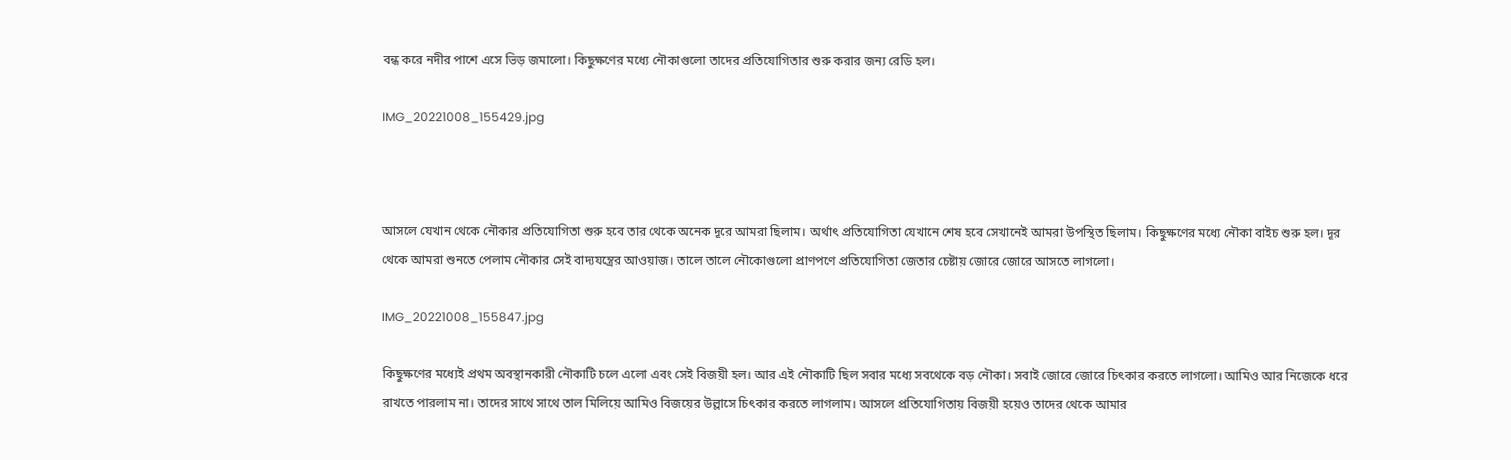বন্ধ করে নদীর পাশে এসে ভিড় জমালো। কিছুক্ষণের মধ্যে নৌকাগুলো তাদের প্রতিযোগিতার শুরু করার জন্য রেডি হল।

IMG_20221008_155429.jpg



আসলে যেখান থেকে নৌকার প্রতিযোগিতা শুরু হবে তার থেকে অনেক দূরে আমরা ছিলাম। অর্থাৎ প্রতিযোগিতা যেখানে শেষ হবে সেখানেই আমরা উপস্থিত ছিলাম। কিছুক্ষণের মধ্যে নৌকা বাইচ শুরু হল। দূর থেকে আমরা শুনতে পেলাম নৌকার সেই বাদ্যযন্ত্রের আওয়াজ। তালে তালে নৌকোগুলো প্রাণপণে প্রতিযোগিতা জেতার চেষ্টায় জোরে জোরে আসতে লাগলো।

IMG_20221008_155847.jpg

কিছুক্ষণের মধ্যেই প্রথম অবস্থানকারী নৌকাটি চলে এলো এবং সেই বিজয়ী হল। আর এই নৌকাটি ছিল সবার মধ্যে সবথেকে বড় নৌকা। সবাই জোরে জোরে চিৎকার করতে লাগলো। আমিও আর নিজেকে ধরে রাখতে পারলাম না। তাদের সাথে সাথে তাল মিলিয়ে আমিও বিজয়ের উল্লাসে চিৎকার করতে লাগলাম। আসলে প্রতিযোগিতায় বিজয়ী হয়েও তাদের থেকে আমার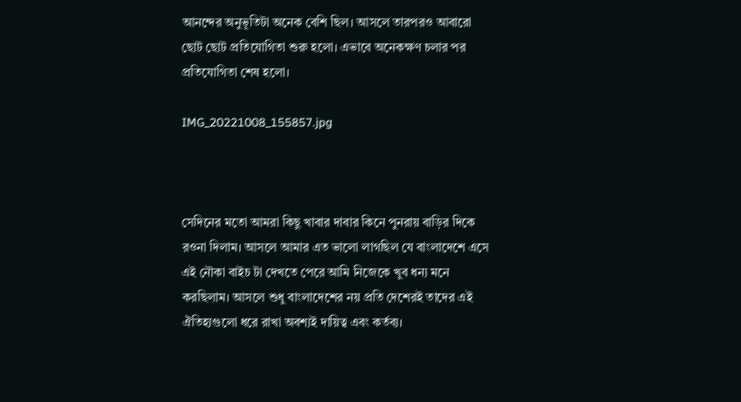আনন্দের অনুভূতিটা অনেক বেশি ছিল। আসলে তারপরও আবারো ছোট ছোট প্রতিযোগিতা শুরু হলো। এভাবে অনেকক্ষণ চলার পর প্রতিযোগিতা শেষ হলো।

IMG_20221008_155857.jpg



সেদিনের মতো আমরা কিছু খাবার দাবার কিনে পুনরায় বাড়ির দিকে রওনা দিলাম। আসলে আমার এত ভালো লাগছিল যে বাংলাদেশে এসে এই নৌকা বাইচ টা দেখতে পেরে আমি নিজেকে খুব ধন্য মনে করছিলাম। আসলে শুধু বাংলাদেশের নয় প্রতি দেশেরই তাদের এই ঐতিহ্যগুলো ধরে রাখা অবশ্যই দায়িত্ব এবং কর্তব্য।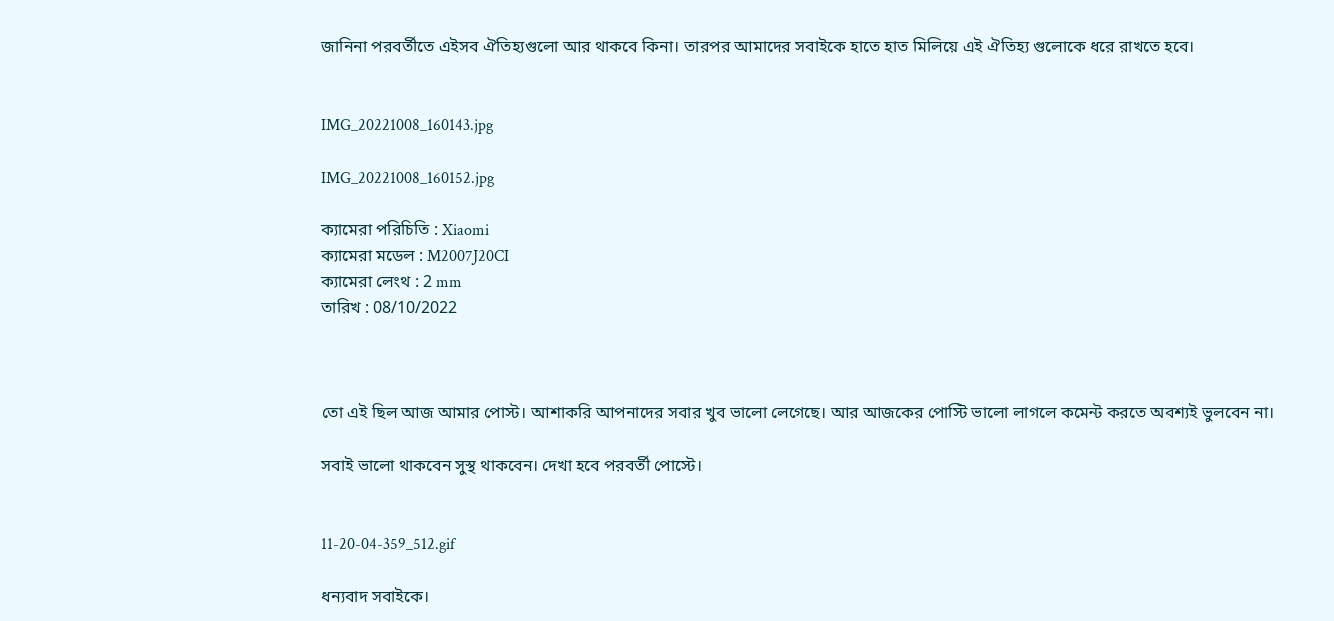জানিনা পরবর্তীতে এইসব ঐতিহ্যগুলো আর থাকবে কিনা। তারপর আমাদের সবাইকে হাতে হাত মিলিয়ে এই ঐতিহ্য গুলোকে ধরে রাখতে হবে।


IMG_20221008_160143.jpg

IMG_20221008_160152.jpg

ক্যামেরা পরিচিতি : Xiaomi
ক্যামেরা মডেল : M2007J20CI
ক্যামেরা লেংথ : 2 mm
তারিখ : 08/10/2022



তো এই ছিল আজ আমার পোস্ট। আশাকরি আপনাদের সবার খুব ভালো লেগেছে। আর আজকের পোস্টি ভালো লাগলে কমেন্ট করতে অবশ্যই ভুলবেন না।

সবাই ভালো থাকবেন সুস্থ থাকবেন। দেখা হবে পরবর্তী পোস্টে।


11-20-04-359_512.gif

ধন্যবাদ সবাইকে।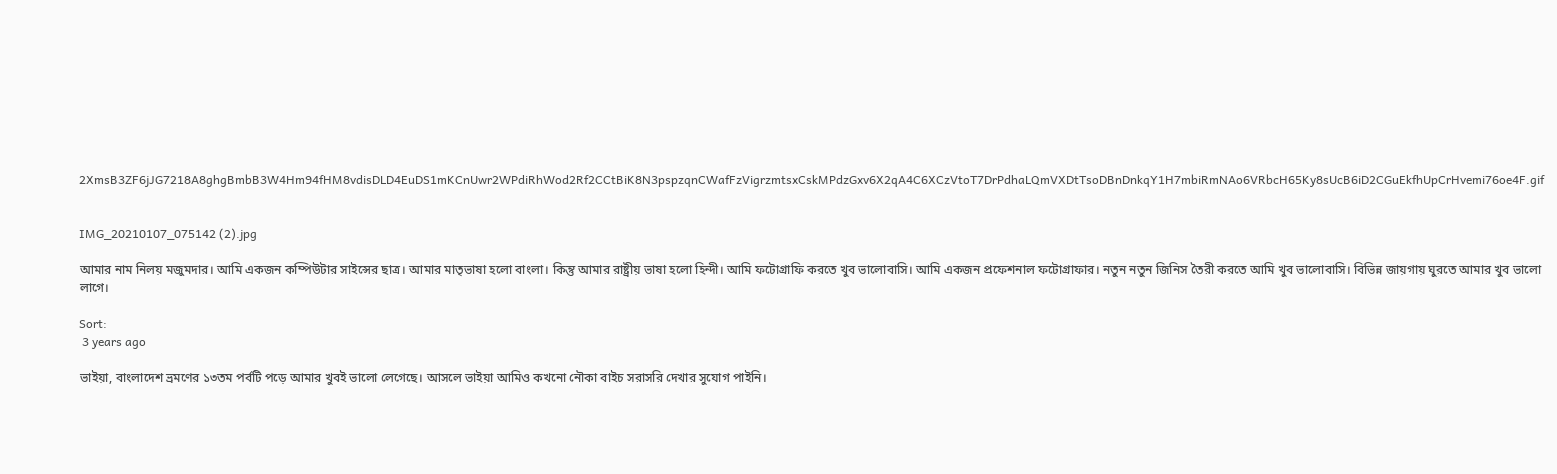2XmsB3ZF6jJG7218A8ghgBmbB3W4Hm94fHM8vdisDLD4EuDS1mKCnUwr2WPdiRhWod2Rf2CCtBiK8N3pspzqnCWafFzVigrzmtsxCskMPdzGxv6X2qA4C6XCzVtoT7DrPdhaLQmVXDtTsoDBnDnkqY1H7mbiRmNAo6VRbcH65Ky8sUcB6iD2CGuEkfhUpCrHvemi76oe4F.gif


IMG_20210107_075142 (2).jpg

আমার নাম নিলয় মজুমদার। আমি একজন কম্পিউটার সাইন্সের ছাত্র। আমার মাতৃভাষা হলো বাংলা। কিন্তু আমার রাষ্ট্রীয় ভাষা হলো হিন্দী। আমি ফটোগ্রাফি করতে খুব ভালোবাসি। আমি একজন প্রফেশনাল ফটোগ্রাফার। নতুন নতুন জিনিস তৈরী করতে আমি খুব ভালোবাসি। বিভিন্ন জায়গায় ঘুরতে আমার খুব ভালো লাগে।

Sort:
 3 years ago

ভাইয়া, বাংলাদেশ ভ্রমণের ১৩তম পর্বটি পড়ে আমার খুবই ভালো লেগেছে। আসলে ভাইয়া আমিও কখনো নৌকা বাইচ সরাসরি দেখার সুযোগ পাইনি।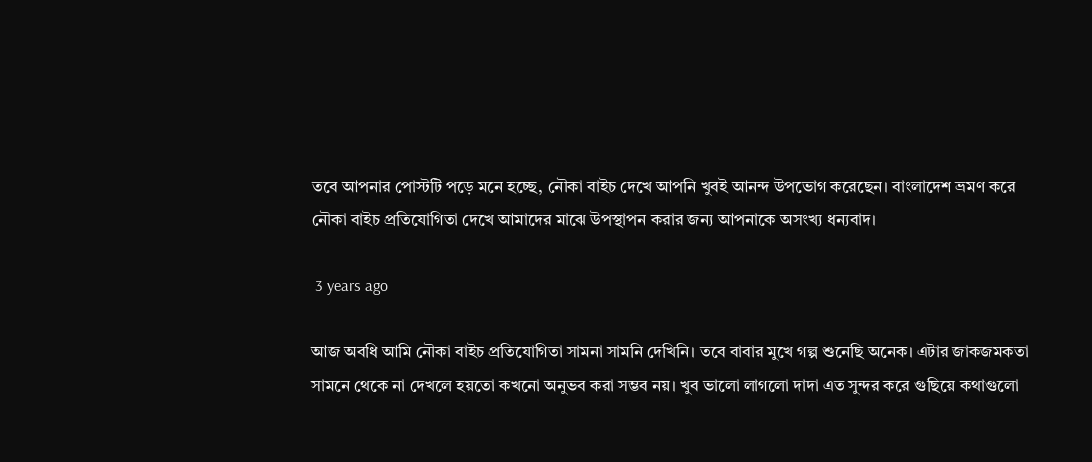তবে আপনার পোস্টটি পড়ে মনে হচ্ছে, নৌকা বাইচ দেখে আপনি খুবই আনন্দ উপভোগ করেছেন। বাংলাদেশ ভ্রমণ করে নৌকা বাইচ প্রতিযোগিতা দেখে আমাদের মাঝে উপস্থাপন করার জন্য আপনাকে অসংখ্য ধন্যবাদ।

 3 years ago

আজ অবধি আমি নৌকা বাইচ প্রতিযোগিতা সামনা সামনি দেখিনি। তবে বাবার মুখে গল্প শুনেছি অনেক। এটার জাকজমকতা সামনে থেকে না দেখলে হয়তো কখনো অনুভব করা সম্ভব নয়। খুব ভালো লাগলো দাদা এত সুন্দর করে গুছিয়ে কথাগুলো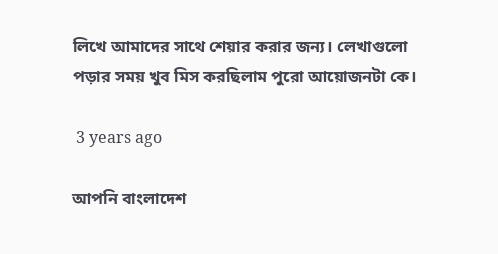লিখে আমাদের সাথে শেয়ার করার জন্য। লেখাগুলো পড়ার সময় খুব মিস করছিলাম পুরো আয়োজনটা কে।

 3 years ago

আপনি বাংলাদেশ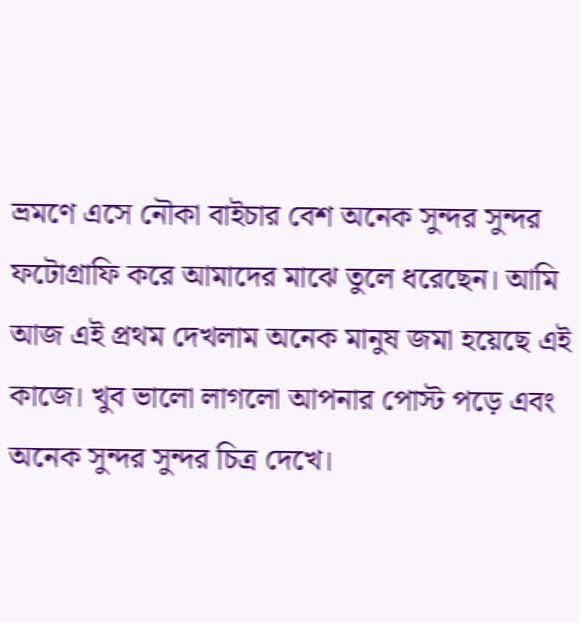ভ্রমণে এসে নৌকা বাইচার বেশ অনেক সুন্দর সুন্দর ফটোগ্রাফি করে আমাদের মাঝে তুলে ধরেছেন। আমি আজ এই প্রথম দেখলাম অনেক মানুষ জমা হয়েছে এই কাজে। খুব ভালো লাগলো আপনার পোস্ট পড়ে এবং অনেক সুন্দর সুন্দর চিত্র দেখে।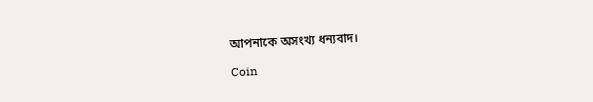আপনাকে অসংখ্য ধন্যবাদ।

Coin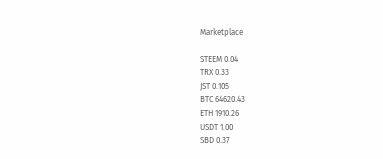Marketplace

STEEM 0.04
TRX 0.33
JST 0.105
BTC 64620.43
ETH 1910.26
USDT 1.00
SBD 0.37